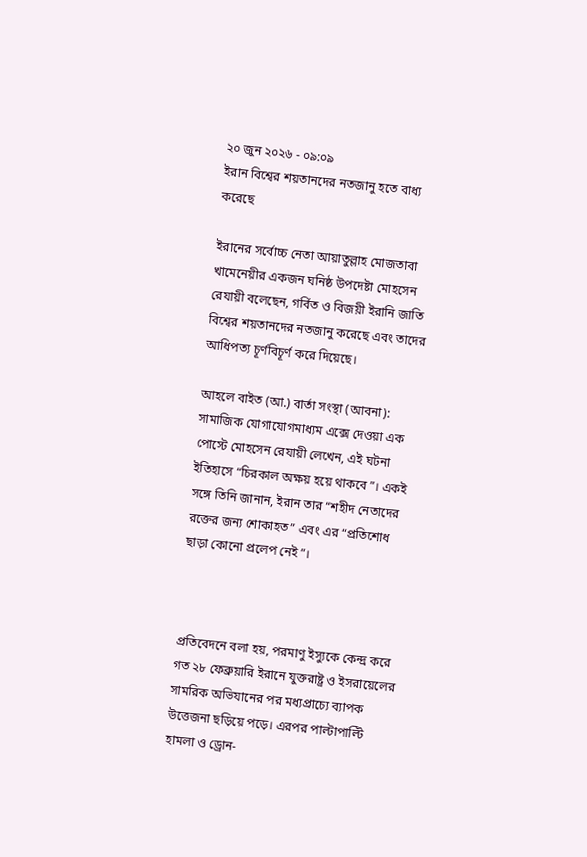২০ জুন ২০২৬ - ০৯:০৯
ইরান বিশ্বের শয়তানদের নতজানু হতে বাধ্য করেছে

ইরানের সর্বোচ্চ নেতা আয়াতুল্লাহ মোজতাবা খামেনেয়ীর একজন ঘনিষ্ঠ উপদেষ্টা মোহসেন রেযায়ী বলেছেন, গর্বিত ও বিজয়ী ইরানি জাতি বিশ্বের শয়তানদের নতজানু করেছে এবং তাদের আধিপত্য চূর্ণবিচূর্ণ করে দিয়েছে।

আহলে বাইত (আ.) বার্তা সংস্থা (আবনা): সামাজিক যোগাযোগমাধ্যম এক্সে দেওয়া এক পোস্টে মোহসেন রেযায়ী লেখেন, এই ঘটনা ইতিহাসে “চিরকাল অক্ষয় হয়ে থাকবে”। একই সঙ্গে তিনি জানান, ইরান তার “শহীদ নেতাদের রক্তের জন্য শোকাহত” এবং এর “প্রতিশোধ ছাড়া কোনো প্রলেপ নেই”।



প্রতিবেদনে বলা হয়, পরমাণু ইস্যুকে কেন্দ্র করে গত ২৮ ফেব্রুয়ারি ইরানে যুক্তরাষ্ট্র ও ইসরায়েলের সামরিক অভিযানের পর মধ্যপ্রাচ্যে ব্যাপক উত্তেজনা ছড়িয়ে পড়ে। এরপর পাল্টাপাল্টি হামলা ও ড্রোন-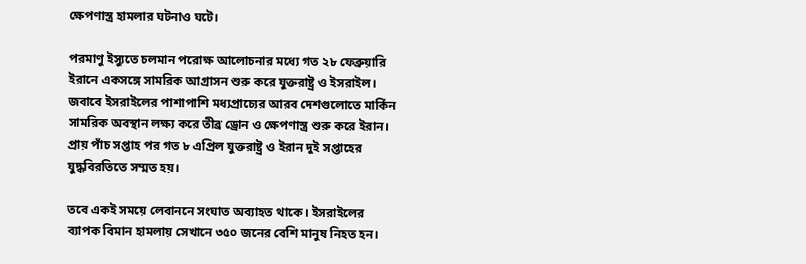ক্ষেপণাস্ত্র হামলার ঘটনাও ঘটে।

পরমাণু ইস্যুতে চলমান পরোক্ষ আলোচনার মধ্যে গত ২৮ ফেব্রুয়ারি ইরানে একসঙ্গে সামরিক আগ্রাসন শুরু করে যুক্তরাষ্ট্র ও ইসরাইল। জবাবে ইসরাইলের পাশাপাশি মধ্যপ্রাচ্যের আরব দেশগুলোতে মার্কিন সামরিক অবস্থান লক্ষ্য করে তীব্র ড্রোন ও ক্ষেপণাস্ত্র শুরু করে ইরান। প্রায় পাঁচ সপ্তাহ পর গত ৮ এপ্রিল যুক্তরাষ্ট্র ও ইরান দুই সপ্তাহের যুদ্ধবিরতিতে সম্মত হয়।

তবে একই সময়ে লেবাননে সংঘাত অব্যাহত থাকে। ইসরাইলের ব্যাপক বিমান হামলায় সেখানে ৩৫০ জনের বেশি মানুষ নিহত হন।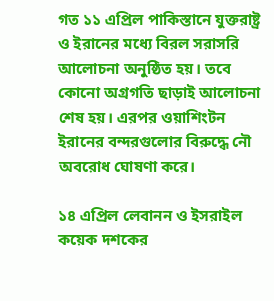গত ১১ এপ্রিল পাকিস্তানে যুক্তরাষ্ট্র ও ইরানের মধ্যে বিরল সরাসরি আলোচনা অনুষ্ঠিত হয়। তবে কোনো অগ্রগতি ছাড়াই আলোচনা শেষ হয়। এরপর ওয়াশিংটন ইরানের বন্দরগুলোর বিরুদ্ধে নৌ অবরোধ ঘোষণা করে।

১৪ এপ্রিল লেবানন ও ইসরাইল কয়েক দশকের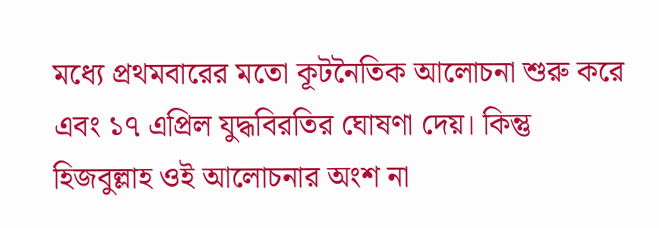মধ্যে প্রথমবারের মতো কূটনৈতিক আলোচনা শুরু করে এবং ১৭ এপ্রিল যুদ্ধবিরতির ঘোষণা দেয়। কিন্তু হিজবুল্লাহ ওই আলোচনার অংশ না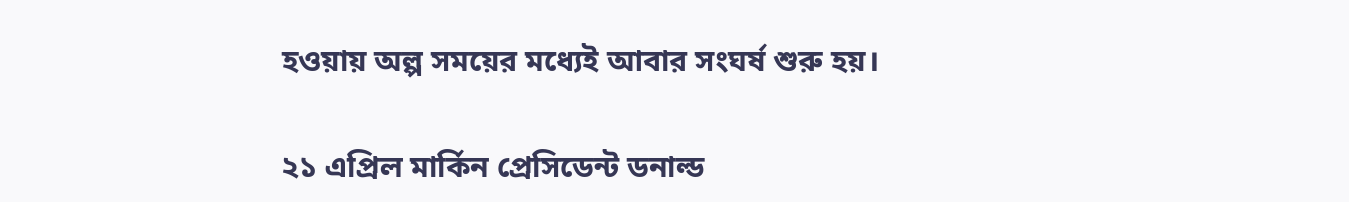হওয়ায় অল্প সময়ের মধ্যেই আবার সংঘর্ষ শুরু হয়।

২১ এপ্রিল মার্কিন প্রেসিডেন্ট ডনাল্ড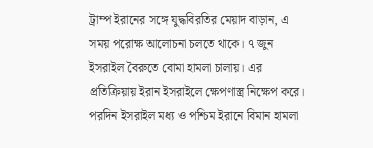ট্রাম্প ইরানের সঙ্গে যুদ্ধবিরতির মেয়াদ বাড়ান, এ সময় পরোক্ষ আলোচনা চলতে থাকে। ৭ জুন ইসরাইল বৈরুতে বোমা হামলা চালায়। এর প্রতিক্রিয়ায় ইরান ইসরাইলে ক্ষেপণাস্ত্র নিক্ষেপ করে। পরদিন ইসরাইল মধ্য ও পশ্চিম ইরানে বিমান হামলা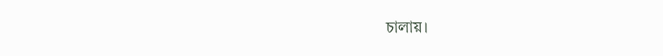চালায়।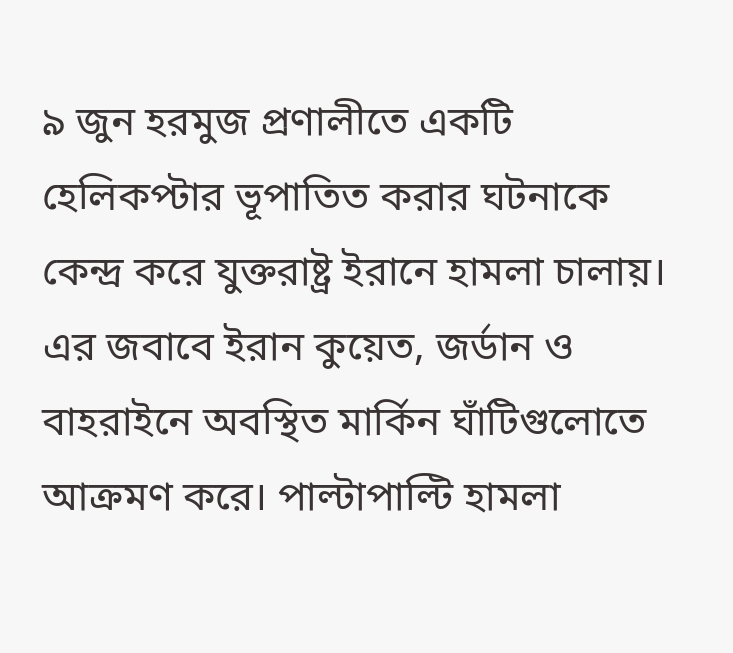৯ জুন হরমুজ প্রণালীতে একটি হেলিকপ্টার ভূপাতিত করার ঘটনাকে কেন্দ্র করে যুক্তরাষ্ট্র ইরানে হামলা চালায়। এর জবাবে ইরান কুয়েত, জর্ডান ও বাহরাইনে অবস্থিত মার্কিন ঘাঁটিগুলোতে আক্রমণ করে। পাল্টাপাল্টি হামলা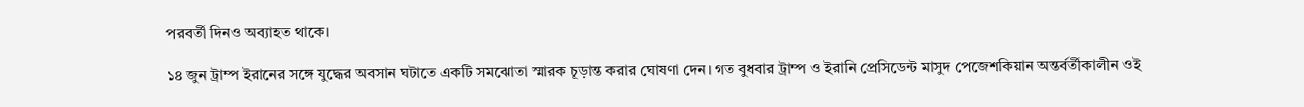পরবর্তী দিনও অব্যাহত থাকে।

১৪ জুন ট্রাম্প ইরানের সঙ্গে যুদ্ধের অবসান ঘটাতে একটি সমঝোতা স্মারক চূড়ান্ত করার ঘোষণা দেন। গত বুধবার ট্রাম্প ও ইরানি প্রেসিডেন্ট মাসুদ পেজেশকিয়ান অন্তর্বর্তীকালীন ওই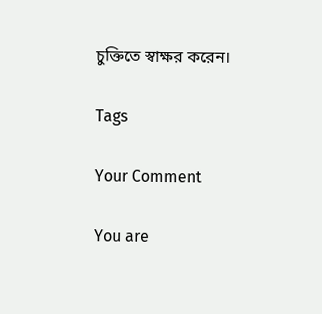চুক্তিতে স্বাক্ষর করেন।

Tags

Your Comment

You are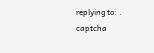replying to: .
captcha